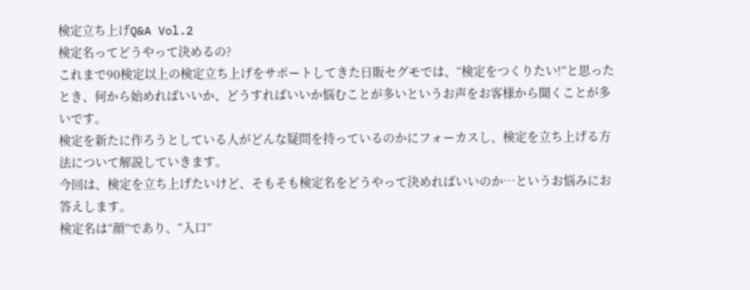検定立ち上げQ&A Vol.2
検定名ってどうやって決めるの?
これまで90検定以上の検定立ち上げをサポートしてきた日販セグモでは、“検定をつくりたい!”と思ったとき、何から始めればいいか、どうすればいいか悩むことが多いというお声をお客様から聞くことが多いです。
検定を新たに作ろうとしている人がどんな疑問を持っているのかにフォーカスし、検定を立ち上げる方法について解説していきます。
今回は、検定を立ち上げたいけど、そもそも検定名をどうやって決めればいいのか…というお悩みにお答えします。
検定名は“顔”であり、“入口”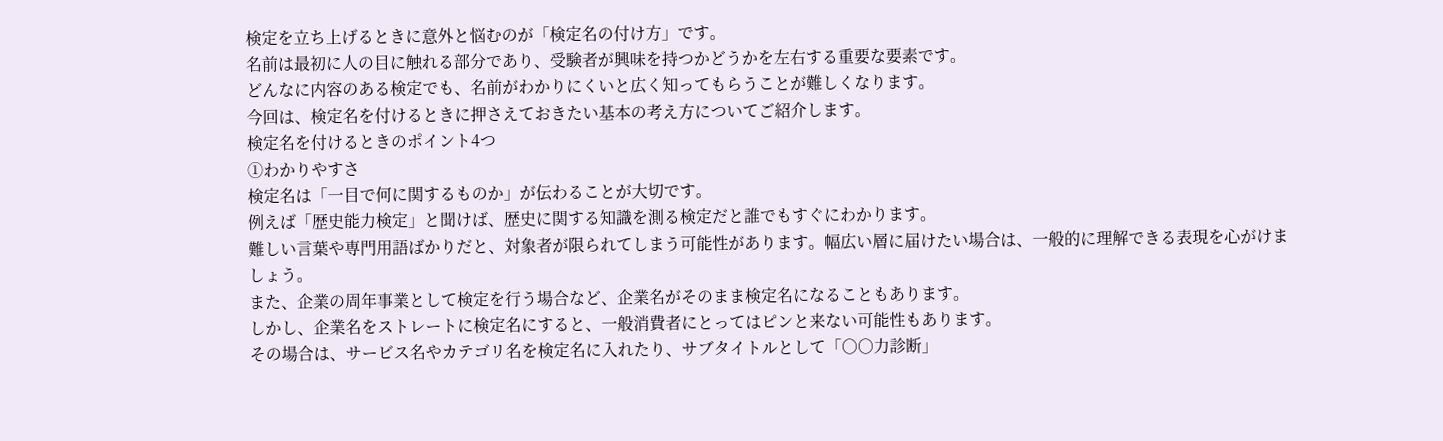検定を立ち上げるときに意外と悩むのが「検定名の付け方」です。
名前は最初に人の目に触れる部分であり、受験者が興味を持つかどうかを左右する重要な要素です。
どんなに内容のある検定でも、名前がわかりにくいと広く知ってもらうことが難しくなります。
今回は、検定名を付けるときに押さえておきたい基本の考え方についてご紹介します。
検定名を付けるときのポイント4つ
①わかりやすさ
検定名は「一目で何に関するものか」が伝わることが大切です。
例えば「歴史能力検定」と聞けば、歴史に関する知識を測る検定だと誰でもすぐにわかります。
難しい言葉や専門用語ばかりだと、対象者が限られてしまう可能性があります。幅広い層に届けたい場合は、一般的に理解できる表現を心がけましょう。
また、企業の周年事業として検定を行う場合など、企業名がそのまま検定名になることもあります。
しかし、企業名をストレートに検定名にすると、一般消費者にとってはピンと来ない可能性もあります。
その場合は、サービス名やカテゴリ名を検定名に入れたり、サブタイトルとして「○○力診断」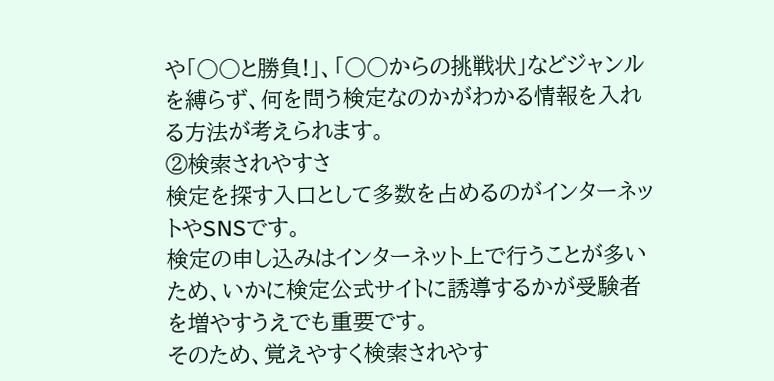や「○○と勝負!」、「○○からの挑戦状」などジャンルを縛らず、何を問う検定なのかがわかる情報を入れる方法が考えられます。
②検索されやすさ
検定を探す入口として多数を占めるのがインターネットやSNSです。
検定の申し込みはインターネット上で行うことが多いため、いかに検定公式サイトに誘導するかが受験者を増やすうえでも重要です。
そのため、覚えやすく検索されやす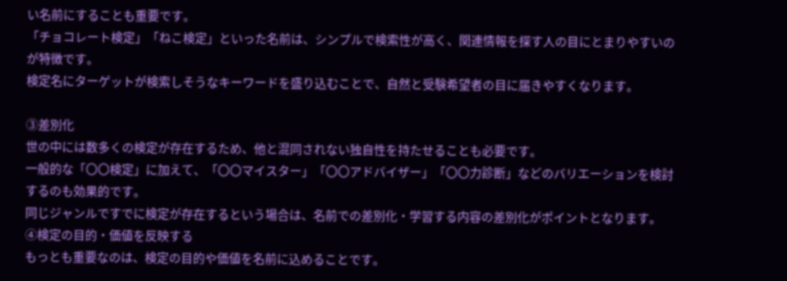い名前にすることも重要です。
「チョコレート検定」「ねこ検定」といった名前は、シンプルで検索性が高く、関連情報を探す人の目にとまりやすいのが特徴です。
検定名にターゲットが検索しそうなキーワードを盛り込むことで、自然と受験希望者の目に届きやすくなります。

③差別化
世の中には数多くの検定が存在するため、他と混同されない独自性を持たせることも必要です。
一般的な「〇〇検定」に加えて、「〇〇マイスター」「〇〇アドバイザー」「〇〇力診断」などのバリエーションを検討するのも効果的です。
同じジャンルですでに検定が存在するという場合は、名前での差別化・学習する内容の差別化がポイントとなります。
④検定の目的・価値を反映する
もっとも重要なのは、検定の目的や価値を名前に込めることです。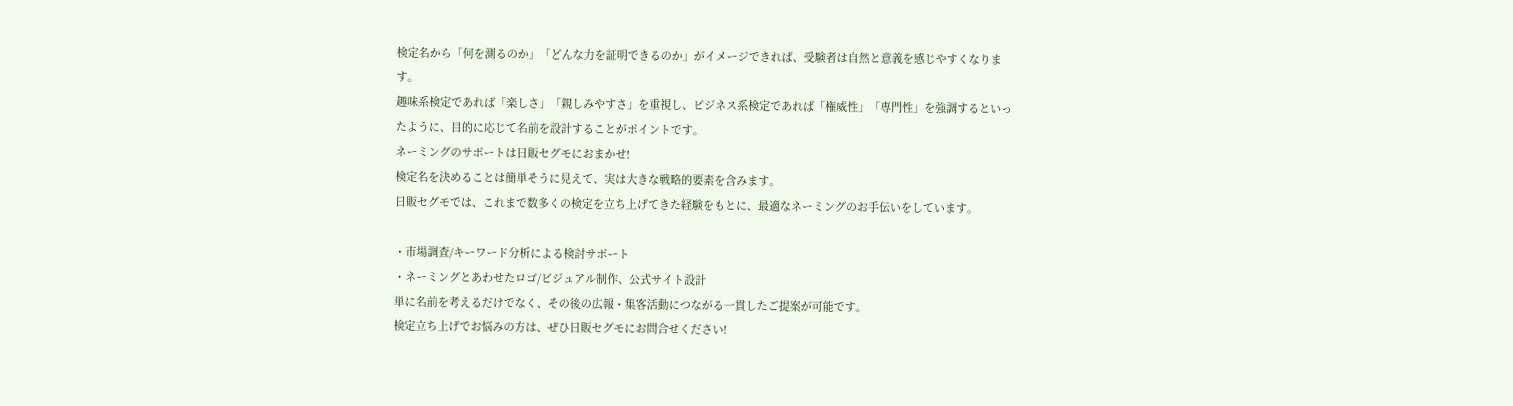検定名から「何を測るのか」「どんな力を証明できるのか」がイメージできれば、受験者は自然と意義を感じやすくなります。
趣味系検定であれば「楽しさ」「親しみやすさ」を重視し、ビジネス系検定であれば「権威性」「専門性」を強調するといったように、目的に応じて名前を設計することがポイントです。
ネーミングのサポートは日販セグモにおまかせ!
検定名を決めることは簡単そうに見えて、実は大きな戦略的要素を含みます。
日販セグモでは、これまで数多くの検定を立ち上げてきた経験をもとに、最適なネーミングのお手伝いをしています。

・市場調査/キーワード分析による検討サポート
・ネーミングとあわせたロゴ/ビジュアル制作、公式サイト設計
単に名前を考えるだけでなく、その後の広報・集客活動につながる一貫したご提案が可能です。
検定立ち上げでお悩みの方は、ぜひ日販セグモにお問合せください!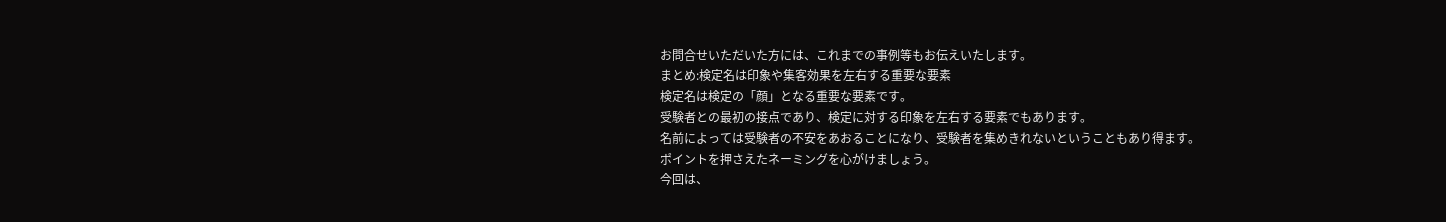お問合せいただいた方には、これまでの事例等もお伝えいたします。
まとめ:検定名は印象や集客効果を左右する重要な要素
検定名は検定の「顔」となる重要な要素です。
受験者との最初の接点であり、検定に対する印象を左右する要素でもあります。
名前によっては受験者の不安をあおることになり、受験者を集めきれないということもあり得ます。
ポイントを押さえたネーミングを心がけましょう。
今回は、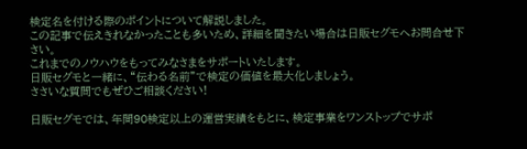検定名を付ける際のポイントについて解説しました。
この記事で伝えきれなかったことも多いため、詳細を聞きたい場合は日販セグモへお問合せ下さい。
これまでのノウハウをもってみなさまをサポートいたします。
日販セグモと一緒に、“伝わる名前”で検定の価値を最大化しましょう。
ささいな質問でもぜひご相談ください!

日販セグモでは、年間90検定以上の運営実績をもとに、検定事業をワンストップでサポ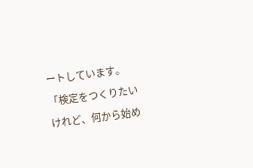ートしています。
「検定をつくりたいけれど、何から始め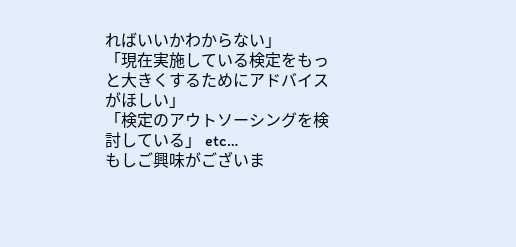ればいいかわからない」
「現在実施している検定をもっと大きくするためにアドバイスがほしい」
「検定のアウトソーシングを検討している」 etc…
もしご興味がございま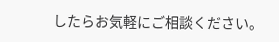したらお気軽にご相談ください。